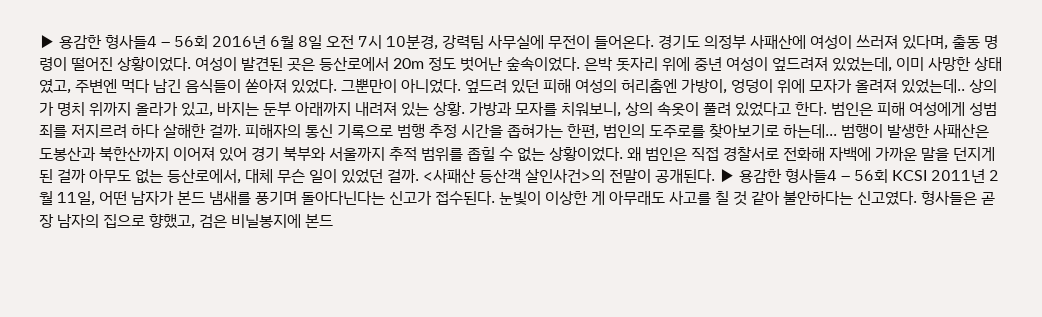▶ 용감한 형사들4 – 56회 2016년 6월 8일 오전 7시 10분경, 강력팀 사무실에 무전이 들어온다. 경기도 의정부 사패산에 여성이 쓰러져 있다며, 출동 명령이 떨어진 상황이었다. 여성이 발견된 곳은 등산로에서 20m 정도 벗어난 숲속이었다. 은박 돗자리 위에 중년 여성이 엎드려져 있었는데, 이미 사망한 상태였고, 주변엔 먹다 남긴 음식들이 쏟아져 있었다. 그뿐만이 아니었다. 엎드려 있던 피해 여성의 허리춤엔 가방이, 엉덩이 위에 모자가 올려져 있었는데.. 상의가 명치 위까지 올라가 있고, 바지는 둔부 아래까지 내려져 있는 상황. 가방과 모자를 치워보니, 상의 속옷이 풀려 있었다고 한다. 범인은 피해 여성에게 성범죄를 저지르려 하다 살해한 걸까. 피해자의 통신 기록으로 범행 추정 시간을 좁혀가는 한편, 범인의 도주로를 찾아보기로 하는데... 범행이 발생한 사패산은 도봉산과 북한산까지 이어져 있어 경기 북부와 서울까지 추적 범위를 좁힐 수 없는 상황이었다. 왜 범인은 직접 경찰서로 전화해 자백에 가까운 말을 던지게 된 걸까 아무도 없는 등산로에서, 대체 무슨 일이 있었던 걸까. <사패산 등산객 살인사건>의 전말이 공개된다. ▶ 용감한 형사들4 – 56회 KCSI 2011년 2월 11일, 어떤 남자가 본드 냄새를 풍기며 돌아다닌다는 신고가 접수된다. 눈빛이 이상한 게 아무래도 사고를 칠 것 같아 불안하다는 신고였다. 형사들은 곧장 남자의 집으로 향했고, 검은 비닐봉지에 본드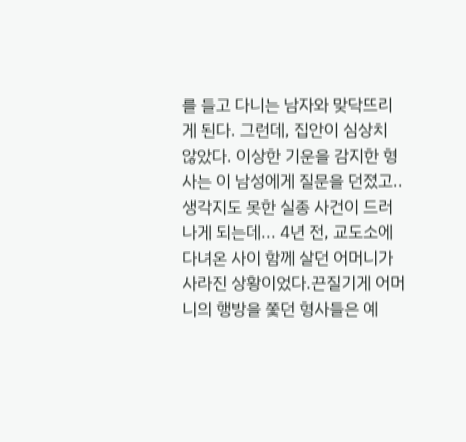를 들고 다니는 남자와 맞닥뜨리게 된다. 그런데, 집안이 심상치 않았다. 이상한 기운을 감지한 형사는 이 남성에게 질문을 던졌고.. 생각지도 못한 실종 사건이 드러나게 되는데... 4년 전, 교도소에 다녀온 사이 함께 살던 어머니가 사라진 상황이었다.끈질기게 어머니의 행방을 쫓던 형사들은 예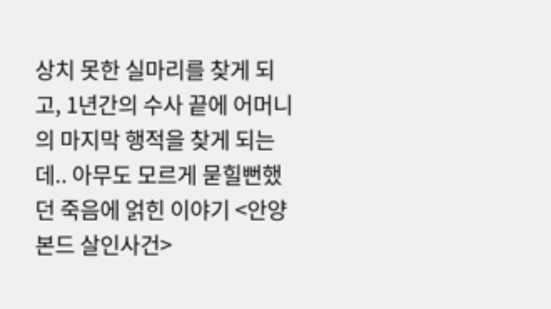상치 못한 실마리를 찾게 되고, 1년간의 수사 끝에 어머니의 마지막 행적을 찾게 되는데.. 아무도 모르게 묻힐뻔했던 죽음에 얽힌 이야기 <안양 본드 살인사건>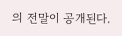의 전말이 공개된다.